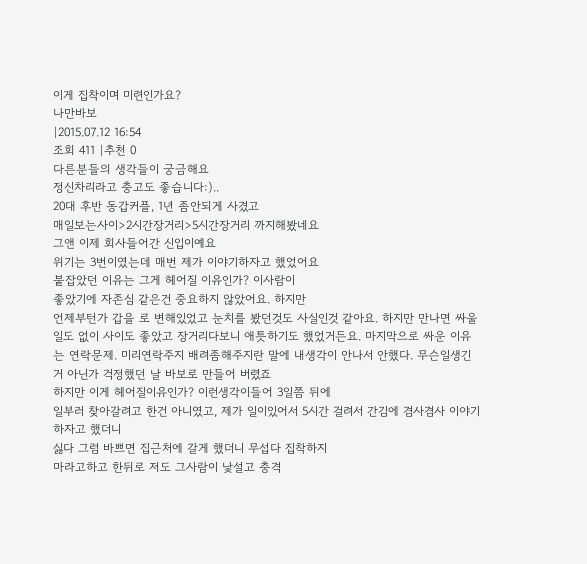이게 집착이며 미련인가요?
나만바보
|2015.07.12 16:54
조회 411 |추천 0
다른분들의 생각들이 궁금해요
정신차리라고 충고도 좋습니다:)..
20대 후반 동갑커플, 1년 좀안되게 사겼고
매일보는사이>2시간장거리>5시간장거리 까지해봤네요
그앤 이제 회사들어간 신입이예요
위기는 3번이였는데 매번 제가 이야기하자고 했었어요
붙잡았던 이유는 그게 헤어질 이유인가? 이사람이
좋았기에 자존심 같은건 중요하지 않았어요. 하지만
언제부턴가 갑을 로 변해있었고 눈치를 봤던것도 사실인것 같아요. 하지만 만나면 싸울 일도 없이 사이도 좋았고 장거리다보니 애틋하기도 했었거든요. 마지막으로 싸운 이유는 연락문제. 미리연락주지 배려좀해주지란 말에 내생각이 안나서 안했다. 무슨일생긴거 아닌가 걱정했던 날 바보로 만들어 버렸죠
하지만 이게 헤어질이유인가? 이런생각이들어 3일쯤 뒤에
일부러 찾아갈려고 한건 아니였고, 제가 일이있어서 5시간 걸려서 간김에 겸사겸사 이야기하자고 했더니
싫다 그럼 바쁘면 집근처에 갈게 했더니 무섭다 집착하지
마라고하고 한뒤로 저도 그사람이 낯설고 충격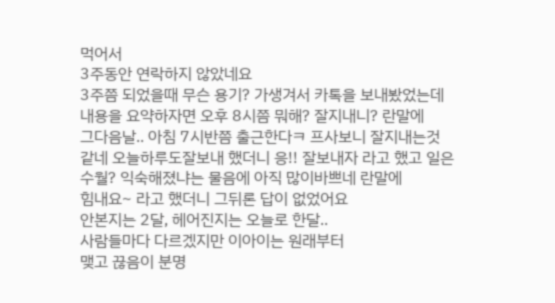먹어서
3주동안 연락하지 않았네요
3주쯤 되었을때 무슨 용기? 가생겨서 카톡을 보내봤었는데
내용을 요약하자면 오후 8시쯤 뭐해? 잘지내니? 란말에
그다음날.. 아침 7시반쯤 출근한다ㅋ 프사보니 잘지내는것 같네 오늘하루도잘보내 했더니 응!! 잘보내자 라고 했고 일은 수월? 익숙해졌냐는 물음에 아직 많이바쁘네 란말에
힘내요~ 라고 했더니 그뒤론 답이 없었어요
안본지는 2달, 헤어진지는 오늘로 한달..
사람들마다 다르겠지만 이아이는 원래부터
맺고 끊음이 분명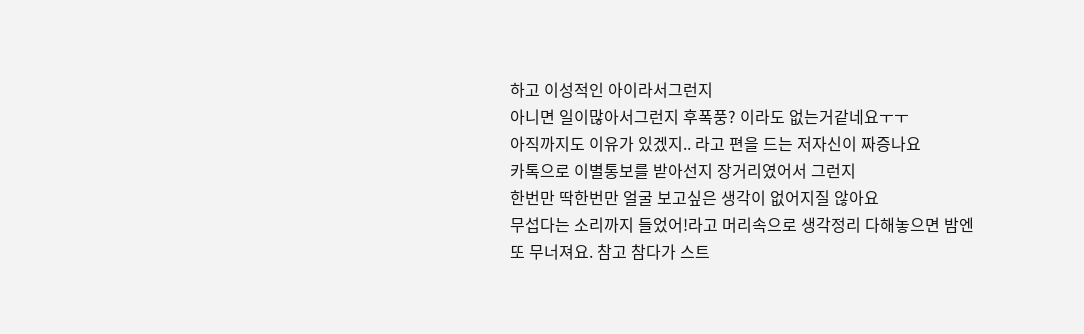하고 이성적인 아이라서그런지
아니면 일이많아서그런지 후폭풍? 이라도 없는거같네요ㅜㅜ
아직까지도 이유가 있겠지.. 라고 편을 드는 저자신이 짜증나요
카톡으로 이별통보를 받아선지 장거리였어서 그런지
한번만 딱한번만 얼굴 보고싶은 생각이 없어지질 않아요
무섭다는 소리까지 들었어!라고 머리속으로 생각정리 다해놓으면 밤엔 또 무너져요. 참고 참다가 스트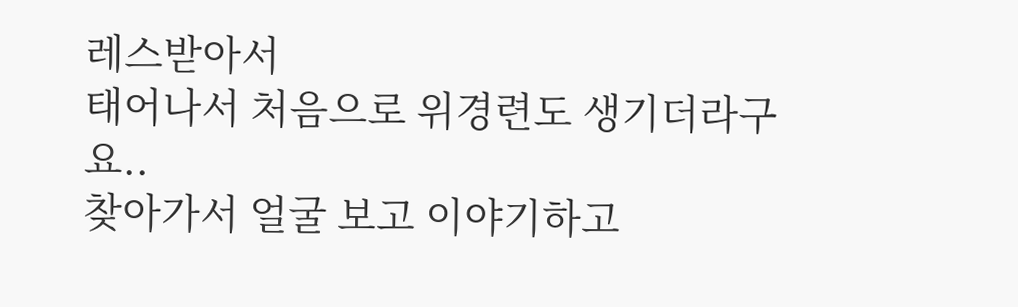레스받아서
태어나서 처음으로 위경련도 생기더라구요..
찾아가서 얼굴 보고 이야기하고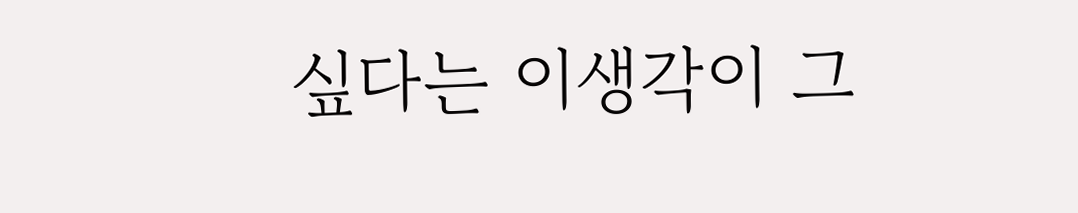싶다는 이생각이 그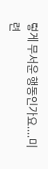렇게 무서운 행동인가요....미련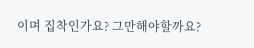이며 집착인가요? 그만해야할까요?